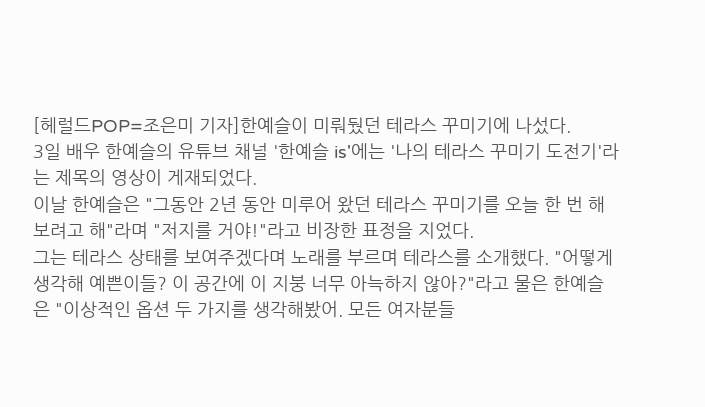[헤럴드POP=조은미 기자]한예슬이 미뤄뒀던 테라스 꾸미기에 나섰다.
3일 배우 한예슬의 유튜브 채널 '한예슬 is'에는 '나의 테라스 꾸미기 도전기'라는 제목의 영상이 게재되었다.
이날 한예슬은 "그동안 2년 동안 미루어 왔던 테라스 꾸미기를 오늘 한 번 해보려고 해"라며 "저지를 거야!"라고 비장한 표정을 지었다.
그는 테라스 상태를 보여주겠다며 노래를 부르며 테라스를 소개했다. "어떻게 생각해 예쁜이들? 이 공간에 이 지붕 너무 아늑하지 않아?"라고 물은 한예슬은 "이상적인 옵션 두 가지를 생각해봤어. 모든 여자분들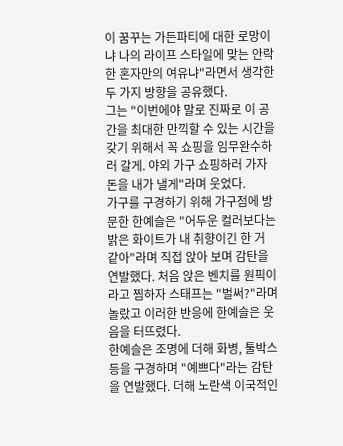이 꿈꾸는 가든파티에 대한 로망이냐 나의 라이프 스타일에 맞는 안락한 혼자만의 여유냐"라면서 생각한 두 가지 방향을 공유했다.
그는 "이번에야 말로 진짜로 이 공간을 최대한 만끽할 수 있는 시간을 갖기 위해서 꼭 쇼핑을 임무완수하러 갈게. 야외 가구 쇼핑하러 가자 돈을 내가 낼게"라며 웃었다.
가구를 구경하기 위해 가구점에 방문한 한예슬은 "어두운 컬러보다는 밝은 화이트가 내 취향이긴 한 거 같아"라며 직접 앉아 보며 감탄을 연발했다. 처음 앉은 벤치를 원픽이라고 찜하자 스태프는 "벌써?"라며 놀랐고 이러한 반응에 한예슬은 웃음을 터뜨렸다.
한예슬은 조명에 더해 화병, 툴박스 등을 구경하며 "예쁘다"라는 감탄을 연발했다. 더해 노란색 이국적인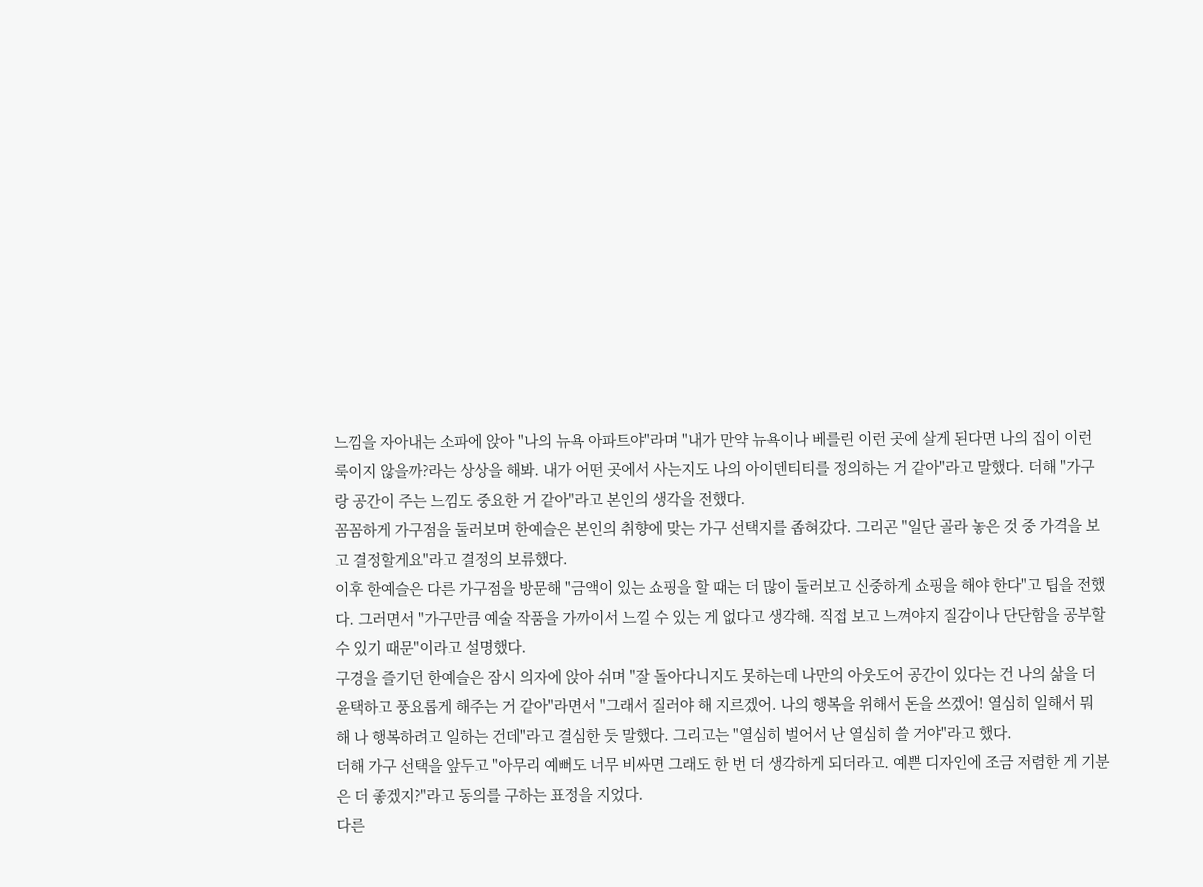느낌을 자아내는 소파에 앉아 "나의 뉴욕 아파트야"라며 "내가 만약 뉴욕이나 베를린 이런 곳에 살게 된다면 나의 집이 이런 룩이지 않을까?라는 상상을 해봐. 내가 어떤 곳에서 사는지도 나의 아이덴티티를 정의하는 거 같아"라고 말했다. 더해 "가구랑 공간이 주는 느낌도 중요한 거 같아"라고 본인의 생각을 전했다.
꼼꼼하게 가구점을 둘러보며 한예슬은 본인의 취향에 맞는 가구 선택지를 좁혀갔다. 그리곤 "일단 골라 놓은 것 중 가격을 보고 결정할게요"라고 결정의 보류했다.
이후 한예슬은 다른 가구점을 방문해 "금액이 있는 쇼핑을 할 때는 더 많이 둘러보고 신중하게 쇼핑을 해야 한다"고 팁을 전했다. 그러면서 "가구만큼 예술 작품을 가까이서 느낄 수 있는 게 없다고 생각해. 직접 보고 느껴야지 질감이나 단단함을 공부할 수 있기 때문"이라고 설명했다.
구경을 즐기던 한예슬은 잠시 의자에 앉아 쉬며 "잘 돌아다니지도 못하는데 나만의 아웃도어 공간이 있다는 건 나의 삶을 더 윤택하고 풍요롭게 해주는 거 같아"라면서 "그래서 질러야 해 지르겠어. 나의 행복을 위해서 돈을 쓰겠어! 열심히 일해서 뭐 해 나 행복하려고 일하는 건데"라고 결심한 듯 말했다. 그리고는 "열심히 벌어서 난 열심히 쓸 거야"라고 했다.
더해 가구 선택을 앞두고 "아무리 예뻐도 너무 비싸면 그래도 한 번 더 생각하게 되더라고. 예쁜 디자인에 조금 저렴한 게 기분은 더 좋겠지?"라고 동의를 구하는 표정을 지었다.
다른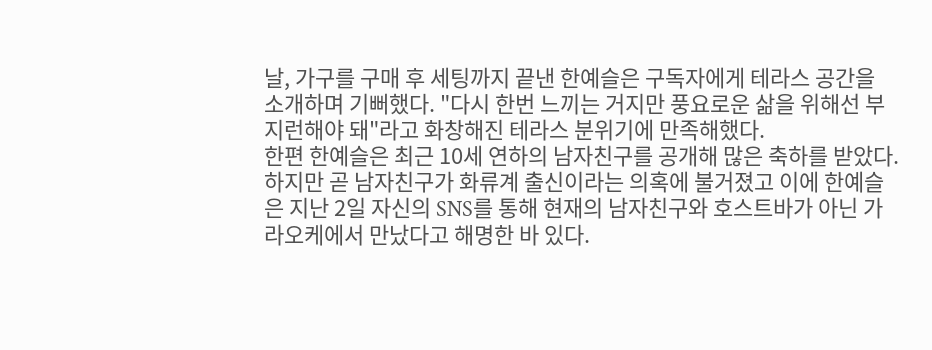날, 가구를 구매 후 세팅까지 끝낸 한예슬은 구독자에게 테라스 공간을 소개하며 기뻐했다. "다시 한번 느끼는 거지만 풍요로운 삶을 위해선 부지런해야 돼"라고 화창해진 테라스 분위기에 만족해했다.
한편 한예슬은 최근 10세 연하의 남자친구를 공개해 많은 축하를 받았다. 하지만 곧 남자친구가 화류계 출신이라는 의혹에 불거졌고 이에 한예슬은 지난 2일 자신의 SNS를 통해 현재의 남자친구와 호스트바가 아닌 가라오케에서 만났다고 해명한 바 있다.